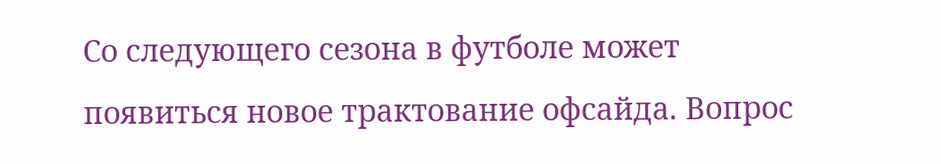Со следующего сезона в футболе может появиться новое трактование офсайда. Вопрос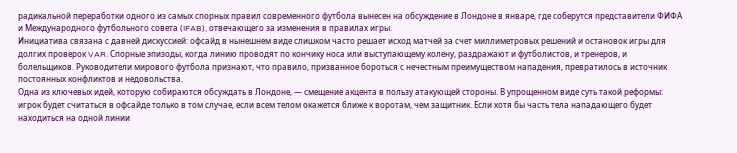радикальной переработки одного из самых спорных правил современного футбола вынесен на обсуждение в Лондоне в январе, где соберутся представители ФИФА и Международного футбольного совета (IFAB), отвечающего за изменения в правилах игры.
Инициатива связана с давней дискуссией: офсайд в нынешнем виде слишком часто решает исход матчей за счет миллиметровых решений и остановок игры для долгих проверок VAR. Спорные эпизоды, когда линию проводят по кончику носа или выступающему колену, раздражают и футболистов, и тренеров, и болельщиков. Руководители мирового футбола признают, что правило, призванное бороться с нечестным преимуществом нападения, превратилось в источник постоянных конфликтов и недовольства.
Одна из ключевых идей, которую собираются обсуждать в Лондоне, — смещение акцента в пользу атакующей стороны. В упрощенном виде суть такой реформы: игрок будет считаться в офсайде только в том случае, если всем телом окажется ближе к воротам, чем защитник. Если хотя бы часть тела нападающего будет находиться на одной линии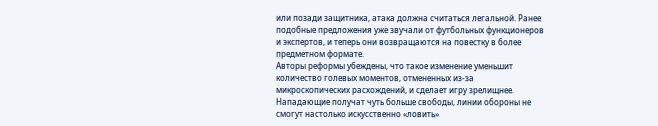или позади защитника, атака должна считаться легальной. Ранее подобные предложения уже звучали от футбольных функционеров и экспертов, и теперь они возвращаются на повестку в более предметном формате.
Авторы реформы убеждены, что такое изменение уменьшит количество голевых моментов, отмененных из‑за микроскопических расхождений, и сделает игру зрелищнее. Нападающие получат чуть больше свободы, линии обороны не смогут настолько искусственно «ловить»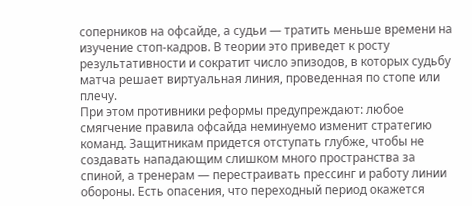соперников на офсайде, а судьи — тратить меньше времени на изучение стоп-кадров. В теории это приведет к росту результативности и сократит число эпизодов, в которых судьбу матча решает виртуальная линия, проведенная по стопе или плечу.
При этом противники реформы предупреждают: любое смягчение правила офсайда неминуемо изменит стратегию команд. Защитникам придется отступать глубже, чтобы не создавать нападающим слишком много пространства за спиной, а тренерам — перестраивать прессинг и работу линии обороны. Есть опасения, что переходный период окажется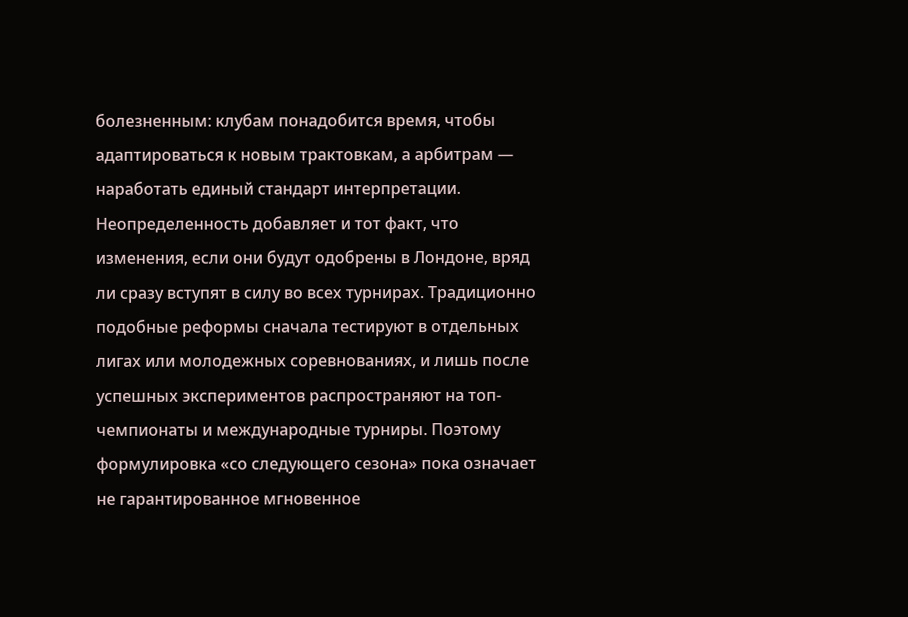болезненным: клубам понадобится время, чтобы адаптироваться к новым трактовкам, а арбитрам — наработать единый стандарт интерпретации.
Неопределенность добавляет и тот факт, что изменения, если они будут одобрены в Лондоне, вряд ли сразу вступят в силу во всех турнирах. Традиционно подобные реформы сначала тестируют в отдельных лигах или молодежных соревнованиях, и лишь после успешных экспериментов распространяют на топ-чемпионаты и международные турниры. Поэтому формулировка «со следующего сезона» пока означает не гарантированное мгновенное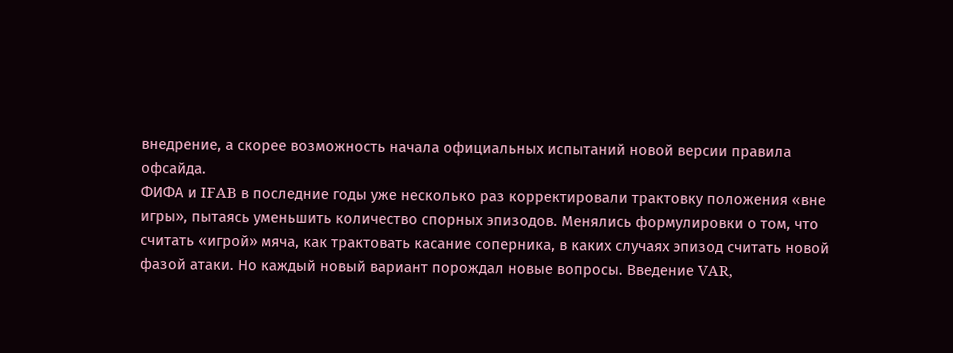внедрение, а скорее возможность начала официальных испытаний новой версии правила офсайда.
ФИФА и IFAB в последние годы уже несколько раз корректировали трактовку положения «вне игры», пытаясь уменьшить количество спорных эпизодов. Менялись формулировки о том, что считать «игрой» мяча, как трактовать касание соперника, в каких случаях эпизод считать новой фазой атаки. Но каждый новый вариант порождал новые вопросы. Введение VAR,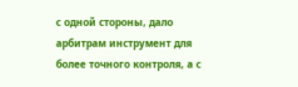с одной стороны, дало арбитрам инструмент для более точного контроля, а с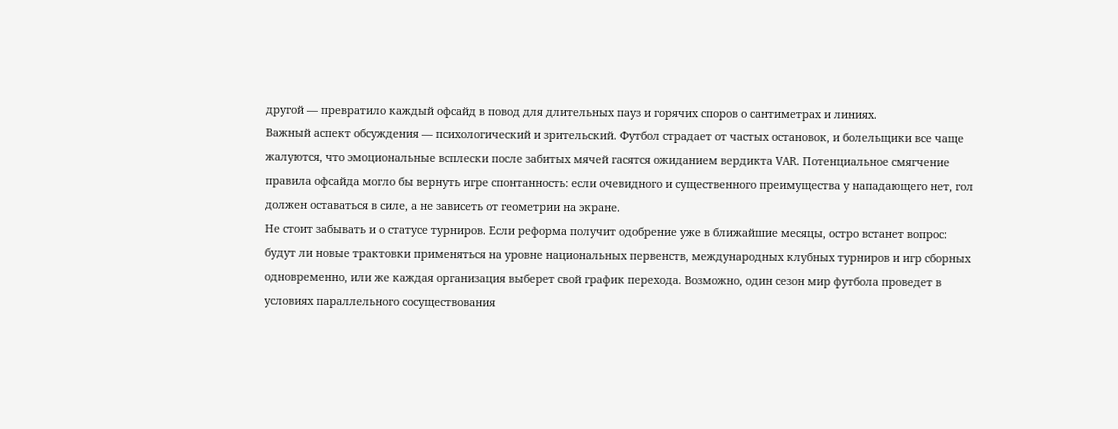другой — превратило каждый офсайд в повод для длительных пауз и горячих споров о сантиметрах и линиях.
Важный аспект обсуждения — психологический и зрительский. Футбол страдает от частых остановок, и болельщики все чаще жалуются, что эмоциональные всплески после забитых мячей гасятся ожиданием вердикта VAR. Потенциальное смягчение правила офсайда могло бы вернуть игре спонтанность: если очевидного и существенного преимущества у нападающего нет, гол должен оставаться в силе, а не зависеть от геометрии на экране.
Не стоит забывать и о статусе турниров. Если реформа получит одобрение уже в ближайшие месяцы, остро встанет вопрос: будут ли новые трактовки применяться на уровне национальных первенств, международных клубных турниров и игр сборных одновременно, или же каждая организация выберет свой график перехода. Возможно, один сезон мир футбола проведет в условиях параллельного сосуществования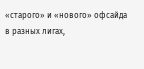«старого» и «нового» офсайда в разных лигах,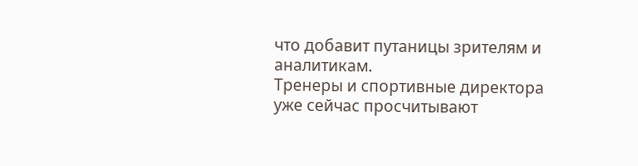что добавит путаницы зрителям и аналитикам.
Тренеры и спортивные директора уже сейчас просчитывают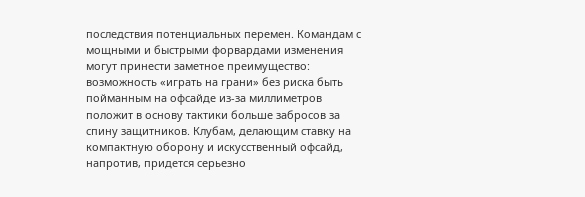последствия потенциальных перемен. Командам с мощными и быстрыми форвардами изменения могут принести заметное преимущество: возможность «играть на грани» без риска быть пойманным на офсайде из-за миллиметров положит в основу тактики больше забросов за спину защитников. Клубам, делающим ставку на компактную оборону и искусственный офсайд, напротив, придется серьезно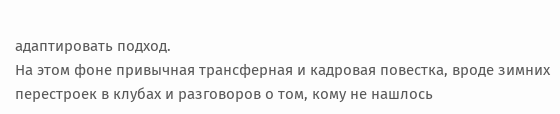адаптировать подход.
На этом фоне привычная трансферная и кадровая повестка, вроде зимних перестроек в клубах и разговоров о том, кому не нашлось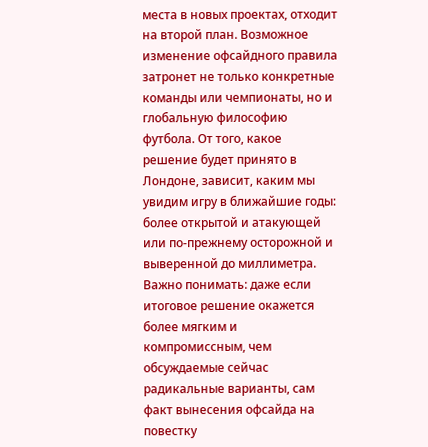места в новых проектах, отходит на второй план. Возможное изменение офсайдного правила затронет не только конкретные команды или чемпионаты, но и глобальную философию футбола. От того, какое решение будет принято в Лондоне, зависит, каким мы увидим игру в ближайшие годы: более открытой и атакующей или по‑прежнему осторожной и выверенной до миллиметра.
Важно понимать: даже если итоговое решение окажется более мягким и компромиссным, чем обсуждаемые сейчас радикальные варианты, сам факт вынесения офсайда на повестку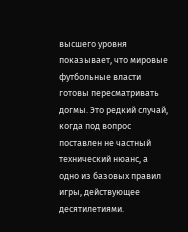высшего уровня показывает, что мировые футбольные власти готовы пересматривать догмы. Это редкий случай, когда под вопрос поставлен не частный технический нюанс, а одно из базовых правил игры, действующее десятилетиями.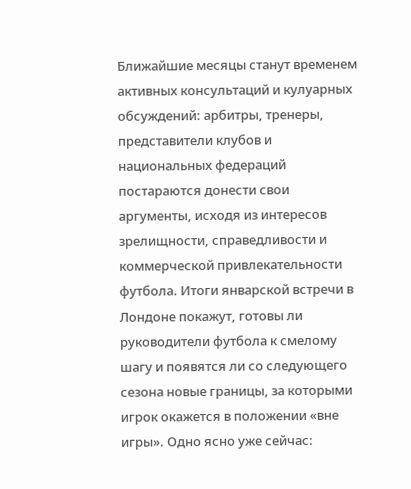Ближайшие месяцы станут временем активных консультаций и кулуарных обсуждений: арбитры, тренеры, представители клубов и национальных федераций постараются донести свои аргументы, исходя из интересов зрелищности, справедливости и коммерческой привлекательности футбола. Итоги январской встречи в Лондоне покажут, готовы ли руководители футбола к смелому шагу и появятся ли со следующего сезона новые границы, за которыми игрок окажется в положении «вне игры». Одно ясно уже сейчас: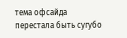тема офсайда перестала быть сугубо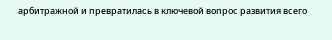арбитражной и превратилась в ключевой вопрос развития всего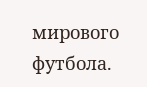мирового футбола.